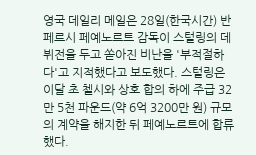영국 데일리 메일은 28일(한국시간) 반 페르시 페예노르트 감독이 스털링의 데뷔전을 두고 쏟아진 비난을 '부적절하다'고 지적했다고 보도했다. 스털링은 이달 초 첼시와 상호 합의 하에 주급 32만 5천 파운드(약 6억 3200만 원) 규모의 계약을 해지한 뒤 페예노르트에 합류했다.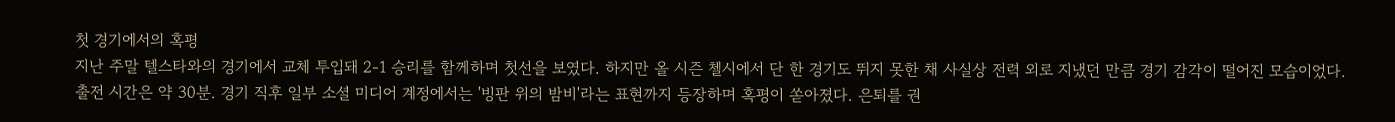첫 경기에서의 혹평
지난 주말 텔스타와의 경기에서 교체 투입돼 2-1 승리를 함께하며 첫선을 보였다. 하지만 올 시즌 첼시에서 단 한 경기도 뛰지 못한 채 사실상 전력 외로 지냈던 만큼 경기 감각이 떨어진 모습이었다. 출전 시간은 약 30분. 경기 직후 일부 소셜 미디어 계정에서는 '빙판 위의 밤비'라는 표현까지 등장하며 혹평이 쏟아졌다. 은퇴를 권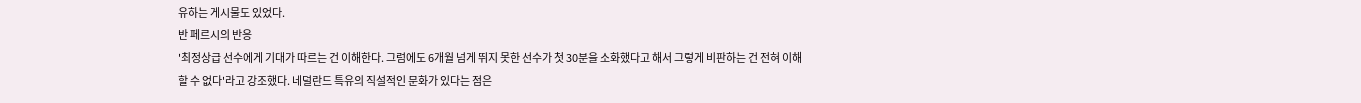유하는 게시물도 있었다.
반 페르시의 반응
'최정상급 선수에게 기대가 따르는 건 이해한다. 그럼에도 6개월 넘게 뛰지 못한 선수가 첫 30분을 소화했다고 해서 그렇게 비판하는 건 전혀 이해할 수 없다'라고 강조했다. 네덜란드 특유의 직설적인 문화가 있다는 점은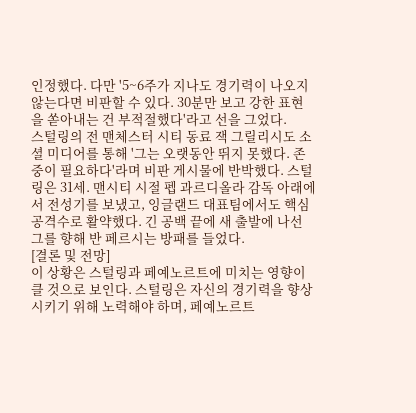인정했다. 다만 '5~6주가 지나도 경기력이 나오지 않는다면 비판할 수 있다. 30분만 보고 강한 표현을 쏟아내는 건 부적절했다'라고 선을 그었다.
스털링의 전 맨체스터 시티 동료 잭 그릴리시도 소셜 미디어를 통해 '그는 오랫동안 뛰지 못했다. 존중이 필요하다'라며 비판 게시물에 반박했다. 스털링은 31세. 맨시티 시절 펩 과르디올라 감독 아래에서 전성기를 보냈고, 잉글랜드 대표팀에서도 핵심 공격수로 활약했다. 긴 공백 끝에 새 출발에 나선 그를 향해 반 페르시는 방패를 들었다.
[결론 및 전망]
이 상황은 스털링과 페예노르트에 미치는 영향이 클 것으로 보인다. 스털링은 자신의 경기력을 향상시키기 위해 노력해야 하며, 페예노르트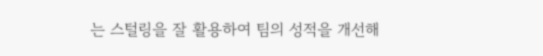는 스털링을 잘 활용하여 팀의 성적을 개선해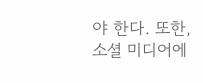야 한다. 또한, 소셜 미디어에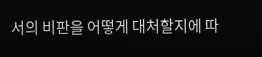서의 비판을 어떻게 대처할지에 따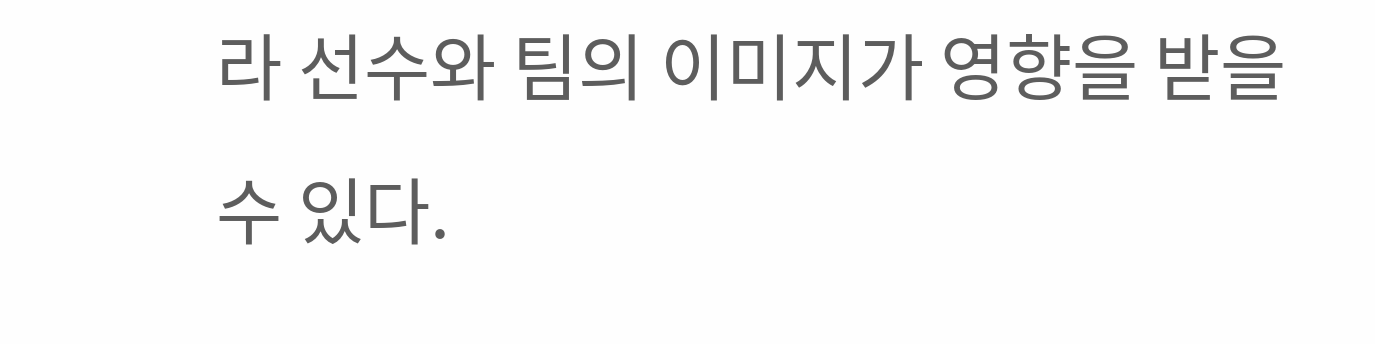라 선수와 팀의 이미지가 영향을 받을 수 있다.